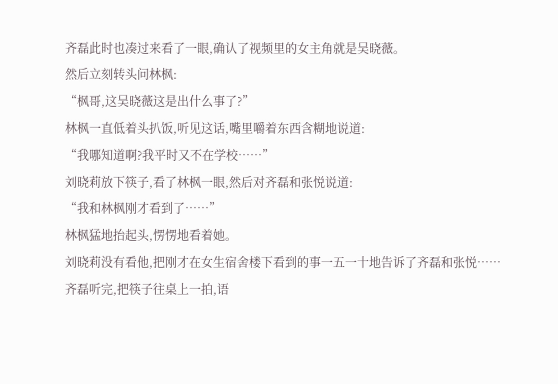齐磊此时也凑过来看了一眼,确认了视频里的女主角就是吴晓薇。
然后立刻转头问林枫:
“枫哥,这吴晓薇这是出什么事了?”
林枫一直低着头扒饭,听见这话,嘴里嚼着东西含糊地说道:
“我哪知道啊?我平时又不在学校……”
刘晓莉放下筷子,看了林枫一眼,然后对齐磊和张悦说道:
“我和林枫刚才看到了……”
林枫猛地抬起头,愣愣地看着她。
刘晓莉没有看他,把刚才在女生宿舍楼下看到的事一五一十地告诉了齐磊和张悦……
齐磊听完,把筷子往桌上一拍,语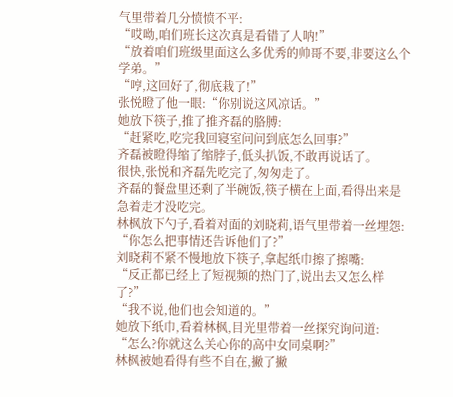气里带着几分愤愤不平:
“哎呦,咱们班长这次真是看错了人呐!”
“放着咱们班级里面这么多优秀的帅哥不要,非要这么个学弟。”
“哼,这回好了,彻底栽了!”
张悦瞪了他一眼:“你别说这风凉话。”
她放下筷子,推了推齐磊的胳膊:
“赶紧吃,吃完我回寝室问问到底怎么回事?”
齐磊被瞪得缩了缩脖子,低头扒饭,不敢再说话了。
很快,张悦和齐磊先吃完了,匆匆走了。
齐磊的餐盘里还剩了半碗饭,筷子横在上面,看得出来是急着走才没吃完。
林枫放下勺子,看着对面的刘晓莉,语气里带着一丝埋怨:
“你怎么把事情还告诉他们了?”
刘晓莉不紧不慢地放下筷子,拿起纸巾擦了擦嘴:
“反正都已经上了短视频的热门了,说出去又怎么样了?”
“我不说,他们也会知道的。”
她放下纸巾,看着林枫,目光里带着一丝探究询问道:
“怎么?你就这么关心你的高中女同桌啊?”
林枫被她看得有些不自在,撇了撇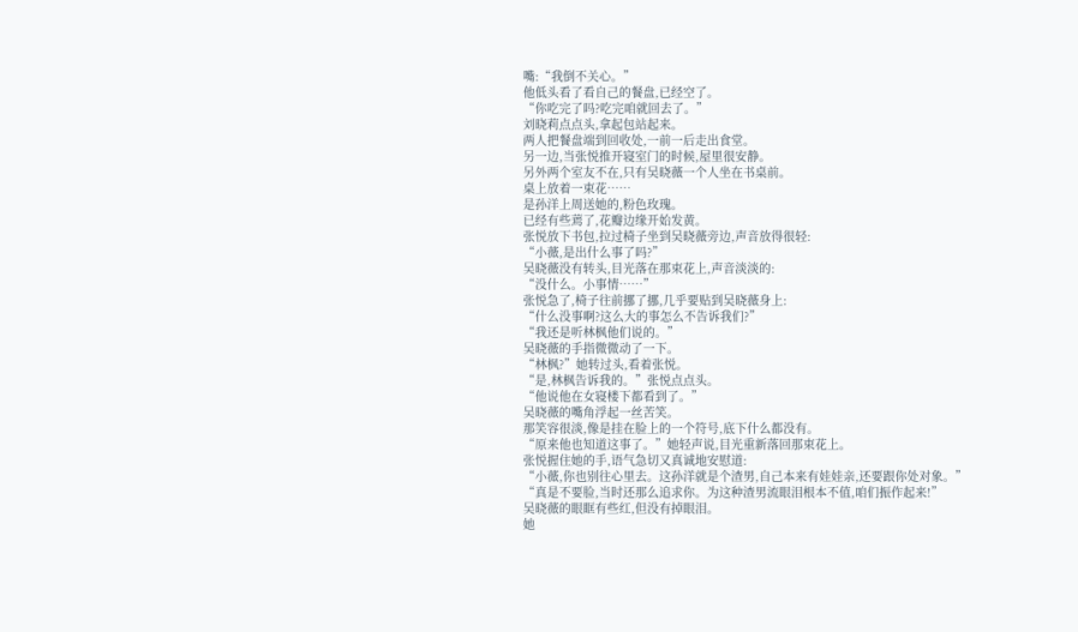嘴:“我倒不关心。”
他低头看了看自己的餐盘,已经空了。
“你吃完了吗?吃完咱就回去了。”
刘晓莉点点头,拿起包站起来。
两人把餐盘端到回收处,一前一后走出食堂。
另一边,当张悦推开寝室门的时候,屋里很安静。
另外两个室友不在,只有吴晓薇一个人坐在书桌前。
桌上放着一束花……
是孙洋上周送她的,粉色玫瑰。
已经有些蔫了,花瓣边缘开始发黄。
张悦放下书包,拉过椅子坐到吴晓薇旁边,声音放得很轻:
“小薇,是出什么事了吗?”
吴晓薇没有转头,目光落在那束花上,声音淡淡的:
“没什么。小事情……”
张悦急了,椅子往前挪了挪,几乎要贴到吴晓薇身上:
“什么没事啊?这么大的事怎么不告诉我们?”
“我还是听林枫他们说的。”
吴晓薇的手指微微动了一下。
“林枫?”她转过头,看着张悦。
“是,林枫告诉我的。”张悦点点头。
“他说他在女寝楼下都看到了。”
吴晓薇的嘴角浮起一丝苦笑。
那笑容很淡,像是挂在脸上的一个符号,底下什么都没有。
“原来他也知道这事了。”她轻声说,目光重新落回那束花上。
张悦握住她的手,语气急切又真诚地安慰道:
“小薇,你也别往心里去。这孙洋就是个渣男,自己本来有娃娃亲,还要跟你处对象。”
“真是不要脸,当时还那么追求你。为这种渣男流眼泪根本不值,咱们振作起来!”
吴晓薇的眼眶有些红,但没有掉眼泪。
她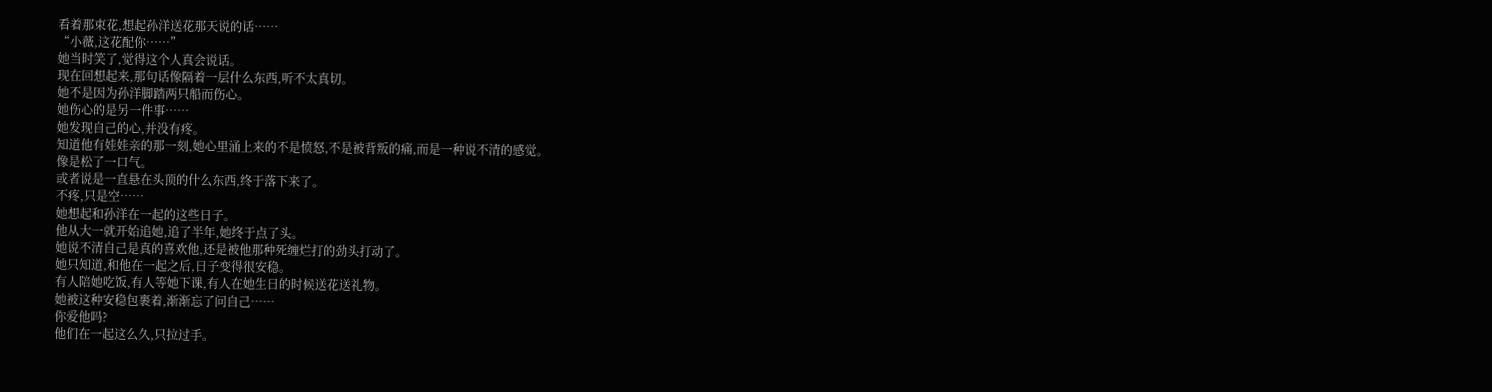看着那束花,想起孙洋送花那天说的话……
“小薇,这花配你……”
她当时笑了,觉得这个人真会说话。
现在回想起来,那句话像隔着一层什么东西,听不太真切。
她不是因为孙洋脚踏两只船而伤心。
她伤心的是另一件事……
她发现自己的心,并没有疼。
知道他有娃娃亲的那一刻,她心里涌上来的不是愤怒,不是被背叛的痛,而是一种说不清的感觉。
像是松了一口气。
或者说是一直悬在头顶的什么东西,终于落下来了。
不疼,只是空……
她想起和孙洋在一起的这些日子。
他从大一就开始追她,追了半年,她终于点了头。
她说不清自己是真的喜欢他,还是被他那种死缠烂打的劲头打动了。
她只知道,和他在一起之后,日子变得很安稳。
有人陪她吃饭,有人等她下课,有人在她生日的时候送花送礼物。
她被这种安稳包裹着,渐渐忘了问自己……
你爱他吗?
他们在一起这么久,只拉过手。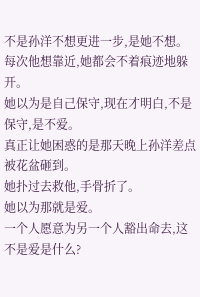不是孙洋不想更进一步,是她不想。
每次他想靠近,她都会不着痕迹地躲开。
她以为是自己保守,现在才明白,不是保守,是不爱。
真正让她困惑的是那天晚上孙洋差点被花盆砸到。
她扑过去救他,手骨折了。
她以为那就是爱。
一个人愿意为另一个人豁出命去,这不是爱是什么?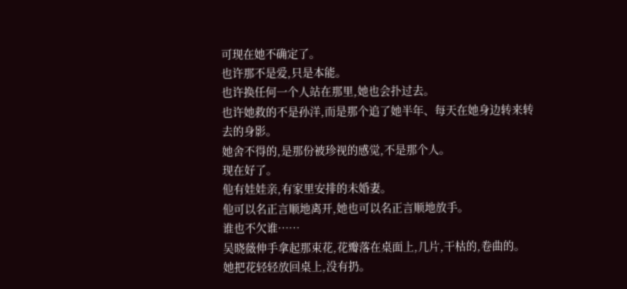可现在她不确定了。
也许那不是爱,只是本能。
也许换任何一个人站在那里,她也会扑过去。
也许她救的不是孙洋,而是那个追了她半年、每天在她身边转来转去的身影。
她舍不得的,是那份被珍视的感觉,不是那个人。
现在好了。
他有娃娃亲,有家里安排的未婚妻。
他可以名正言顺地离开,她也可以名正言顺地放手。
谁也不欠谁……
吴晓薇伸手拿起那束花,花瓣落在桌面上,几片,干枯的,卷曲的。
她把花轻轻放回桌上,没有扔。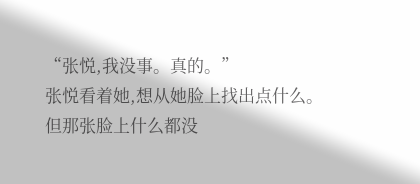“张悦,我没事。真的。”
张悦看着她,想从她脸上找出点什么。
但那张脸上什么都没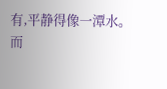有,平静得像一潭水。
而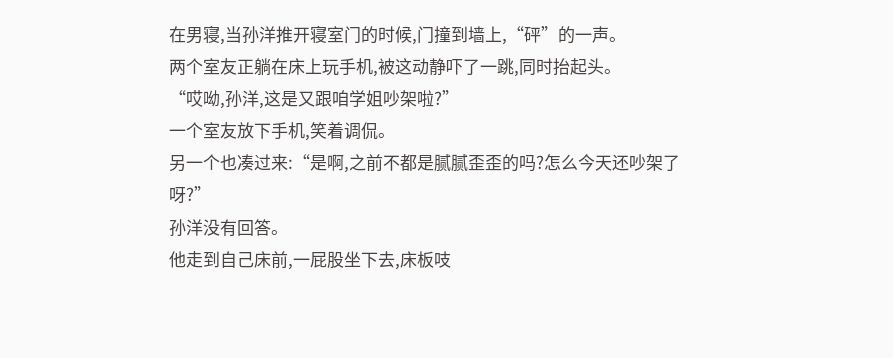在男寝,当孙洋推开寝室门的时候,门撞到墙上,“砰”的一声。
两个室友正躺在床上玩手机,被这动静吓了一跳,同时抬起头。
“哎呦,孙洋,这是又跟咱学姐吵架啦?”
一个室友放下手机,笑着调侃。
另一个也凑过来:“是啊,之前不都是腻腻歪歪的吗?怎么今天还吵架了呀?”
孙洋没有回答。
他走到自己床前,一屁股坐下去,床板吱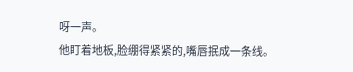呀一声。
他盯着地板,脸绷得紧紧的,嘴唇抿成一条线。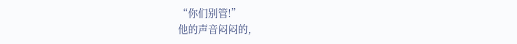“你们别管!”
他的声音闷闷的,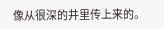像从很深的井里传上来的。